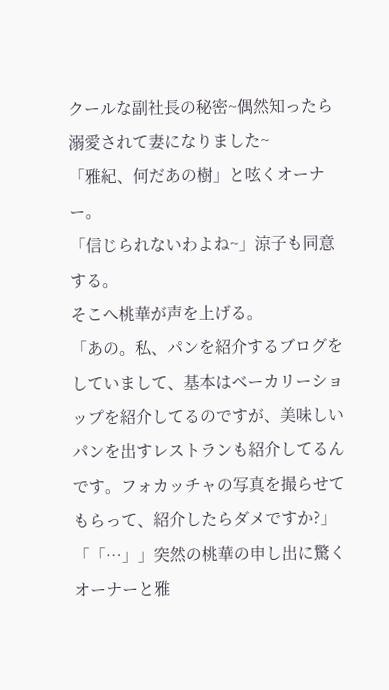クールな副社長の秘密~偶然知ったら溺愛されて妻になりました~
「雅紀、何だあの樹」と呟くオーナー。
「信じられないわよね~」涼子も同意する。
そこへ桃華が声を上げる。
「あの。私、パンを紹介するブログをしていまして、基本はベーカリーショップを紹介してるのですが、美味しいパンを出すレストランも紹介してるんです。フォカッチャの写真を撮らせてもらって、紹介したらダメですか?」
「「…」」突然の桃華の申し出に驚くオーナーと雅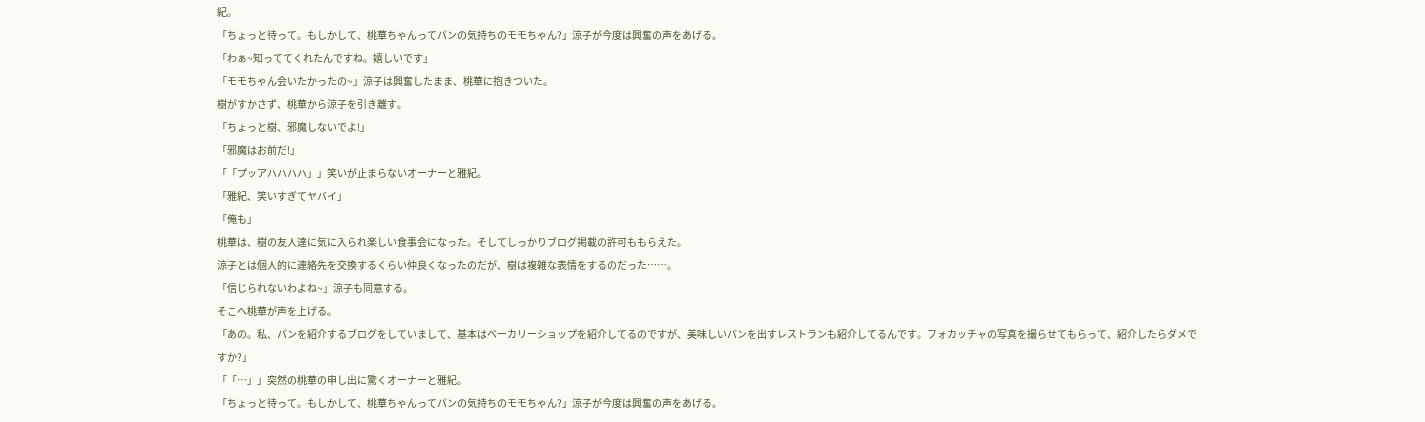紀。
「ちょっと待って。もしかして、桃華ちゃんってパンの気持ちのモモちゃん?」涼子が今度は興奮の声をあげる。
「わぁ~知っててくれたんですね。嬉しいです」
「モモちゃん会いたかったの~」涼子は興奮したまま、桃華に抱きついた。
樹がすかさず、桃華から涼子を引き離す。
「ちょっと樹、邪魔しないでよ!」
「邪魔はお前だ!」
「「プッアハハハハ」」笑いが止まらないオーナーと雅紀。
「雅紀、笑いすぎてヤバイ」
「俺も」
桃華は、樹の友人達に気に入られ楽しい食事会になった。そしてしっかりブログ掲載の許可ももらえた。
涼子とは個人的に連絡先を交換するくらい仲良くなったのだが、樹は複雑な表情をするのだった……。
「信じられないわよね~」涼子も同意する。
そこへ桃華が声を上げる。
「あの。私、パンを紹介するブログをしていまして、基本はベーカリーショップを紹介してるのですが、美味しいパンを出すレストランも紹介してるんです。フォカッチャの写真を撮らせてもらって、紹介したらダメですか?」
「「…」」突然の桃華の申し出に驚くオーナーと雅紀。
「ちょっと待って。もしかして、桃華ちゃんってパンの気持ちのモモちゃん?」涼子が今度は興奮の声をあげる。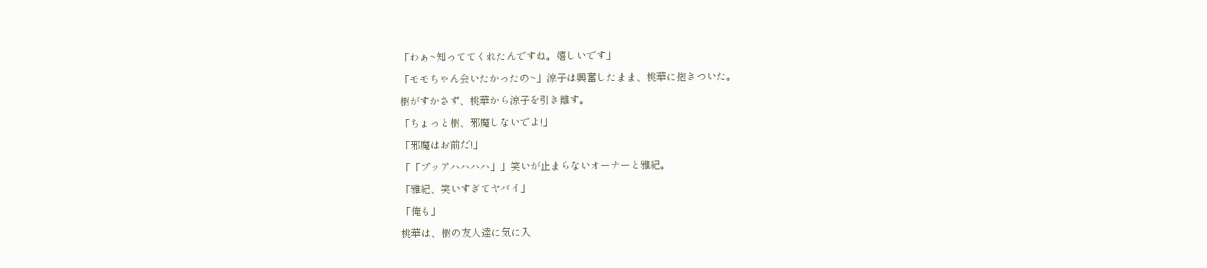「わぁ~知っててくれたんですね。嬉しいです」
「モモちゃん会いたかったの~」涼子は興奮したまま、桃華に抱きついた。
樹がすかさず、桃華から涼子を引き離す。
「ちょっと樹、邪魔しないでよ!」
「邪魔はお前だ!」
「「プッアハハハハ」」笑いが止まらないオーナーと雅紀。
「雅紀、笑いすぎてヤバイ」
「俺も」
桃華は、樹の友人達に気に入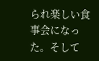られ楽しい食事会になった。そして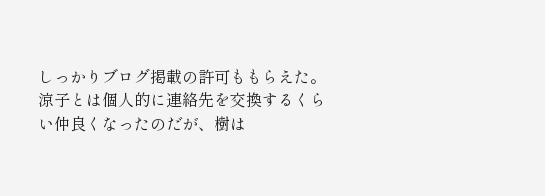しっかりブログ掲載の許可ももらえた。
涼子とは個人的に連絡先を交換するくらい仲良くなったのだが、樹は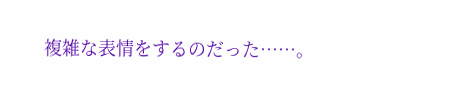複雑な表情をするのだった……。